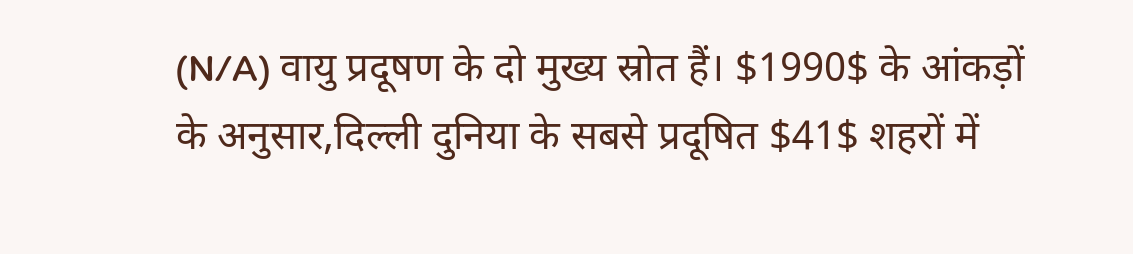(N/A) वायु प्रदूषण के दो मुख्य स्रोत हैं। $1990$ के आंकड़ों के अनुसार,दिल्ली दुनिया के सबसे प्रदूषित $41$ शहरों में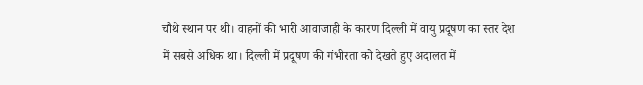चौथे स्थान पर थी। वाहनों की भारी आवाजाही के कारण दिल्ली में वायु प्रदूषण का स्तर देश में सबसे अधिक था। दिल्ली में प्रदूषण की गंभीरता को देखते हुए अदालत में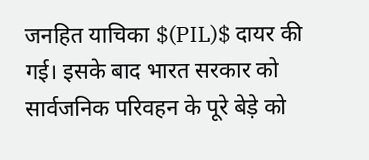जनहित याचिका $(PIL)$ दायर की गई। इसके बाद भारत सरकार को सार्वजनिक परिवहन के पूरे बेड़े को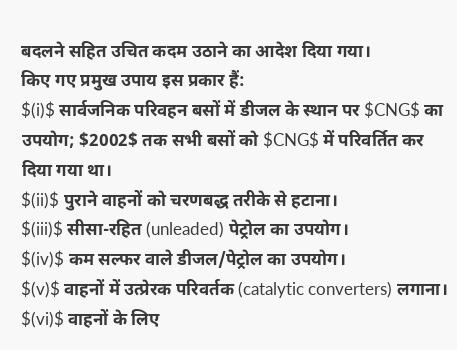बदलने सहित उचित कदम उठाने का आदेश दिया गया।
किए गए प्रमुख उपाय इस प्रकार हैं:
$(i)$ सार्वजनिक परिवहन बसों में डीजल के स्थान पर $CNG$ का उपयोग; $2002$ तक सभी बसों को $CNG$ में परिवर्तित कर दिया गया था।
$(ii)$ पुराने वाहनों को चरणबद्ध तरीके से हटाना।
$(iii)$ सीसा-रहित (unleaded) पेट्रोल का उपयोग।
$(iv)$ कम सल्फर वाले डीजल/पेट्रोल का उपयोग।
$(v)$ वाहनों में उत्प्रेरक परिवर्तक (catalytic converters) लगाना।
$(vi)$ वाहनों के लिए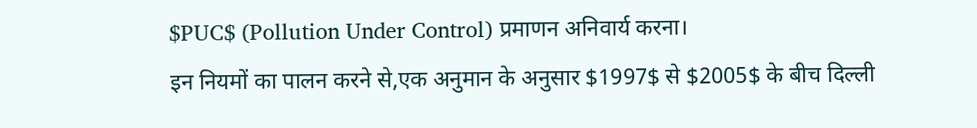$PUC$ (Pollution Under Control) प्रमाणन अनिवार्य करना।
इन नियमों का पालन करने से,एक अनुमान के अनुसार $1997$ से $2005$ के बीच दिल्ली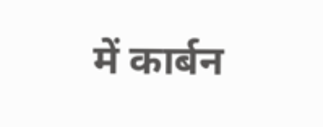में कार्बन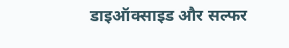डाइऑक्साइड और सल्फर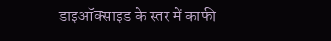डाइऑक्साइड के स्तर में काफी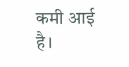कमी आई है।